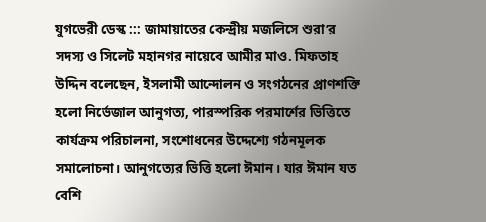যুগভেরী ডেস্ক ::: জামায়াতের কেন্দ্রীয় মজলিসে শুরা’র সদস্য ও সিলেট মহানগর নায়েবে আমীর মাও. মিফতাহ উদ্দিন বলেছেন, ইসলামী আন্দোলন ও সংগঠনের প্রাণশক্তি হলো নির্ভেজাল আনুগত্য, পারস্পরিক পরমার্শের ভিত্তিতে কার্যক্রম পরিচালনা, সংশোধনের উদ্দেশ্যে গঠনমূলক সমালোচনা। আনুগত্যের ভিত্তি হলো ঈমান। যার ঈমান যত বেশি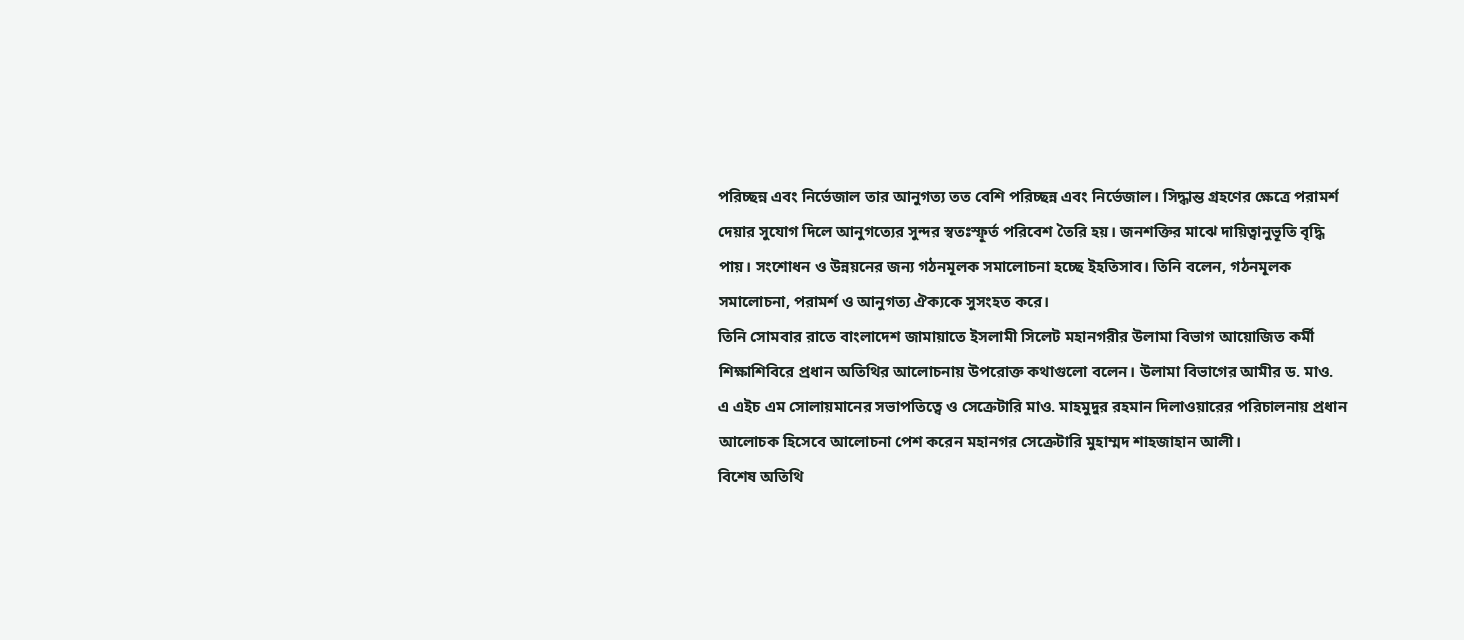পরিচ্ছন্ন এবং নির্ভেজাল তার আনুগত্য তত বেশি পরিচ্ছন্ন এবং নির্ভেজাল। সিদ্ধান্ত গ্রহণের ক্ষেত্রে পরামর্শ দেয়ার সুযোগ দিলে আনুগত্যের সুন্দর স্বতঃস্ফূর্ত পরিবেশ তৈরি হয়। জনশক্তির মাঝে দায়িত্বানুভূতি বৃদ্ধি পায়। সংশোধন ও উন্নয়নের জন্য গঠনমূলক সমালোচনা হচ্ছে ইহতিসাব। তিনি বলেন, গঠনমূলক সমালোচনা, পরামর্শ ও আনুগত্য ঐক্যকে সুসংহত করে।
তিনি সোমবার রাতে বাংলাদেশ জামায়াতে ইসলামী সিলেট মহানগরীর উলামা বিভাগ আয়োজিত কর্মী শিক্ষাশিবিরে প্রধান অতিথির আলোচনায় উপরোক্ত কথাগুলো বলেন। উলামা বিভাগের আমীর ড. মাও. এ এইচ এম সোলায়মানের সভাপতিত্বে ও সেক্রেটারি মাও. মাহমুদুর রহমান দিলাওয়ারের পরিচালনায় প্রধান আলোচক হিসেবে আলোচনা পেশ করেন মহানগর সেক্রেটারি মুহাম্মদ শাহজাহান আলী।
বিশেষ অতিথি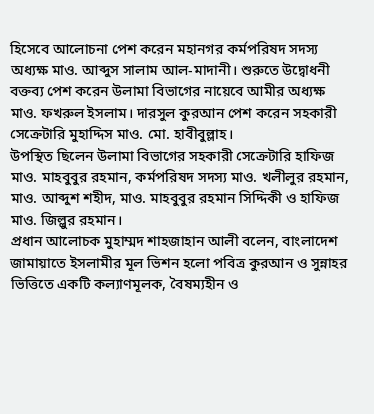হিসেবে আলোচনা পেশ করেন মহানগর কর্মপরিষদ সদস্য অধ্যক্ষ মাও. আব্দুস সালাম আল-মাদানী। শুরুতে উদ্বোধনী বক্তব্য পেশ করেন উলামা বিভাগের নায়েবে আমীর অধ্যক্ষ মাও. ফখরুল ইসলাম। দারসুল কুরআন পেশ করেন সহকারী সেক্রেটারি মুহাদ্দিস মাও. মো. হাবীবুল্লাহ।
উপস্থিত ছিলেন উলামা বিভাগের সহকারী সেক্রেটারি হাফিজ মাও. মাহবুবুর রহমান, কর্মপরিষদ সদস্য মাও. খলীলুর রহমান, মাও. আব্দুশ শহীদ, মাও. মাহবুবুর রহমান সিদ্দিকী ও হাফিজ মাও. জিল্লুর রহমান।
প্রধান আলোচক মুহাম্মদ শাহজাহান আলী বলেন, বাংলাদেশ জামায়াতে ইসলামীর মূল ভিশন হলো পবিত্র কুরআন ও সুন্নাহর ভিত্তিতে একটি কল্যাণমূলক, বৈষম্যহীন ও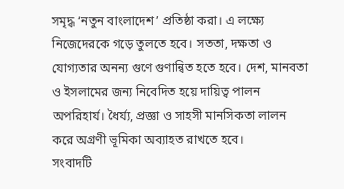সমৃদ্ধ ‘নতুন বাংলাদেশ’ প্রতিষ্ঠা করা। এ লক্ষ্যে নিজেদেরকে গড়ে তুলতে হবে। সততা, দক্ষতা ও যোগ্যতার অনন্য গুণে গুণান্বিত হতে হবে। দেশ, মানবতা ও ইসলামের জন্য নিবেদিত হয়ে দায়িত্ব পালন অপরিহার্য। ধৈর্য্য, প্রজ্ঞা ও সাহসী মানসিকতা লালন করে অগ্রণী ভূমিকা অব্যাহত রাখতে হবে।
সংবাদটি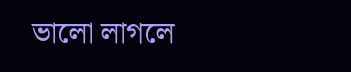ভালো লাগলে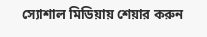স্যোশাল মিডিয়ায় শেয়ার করুন